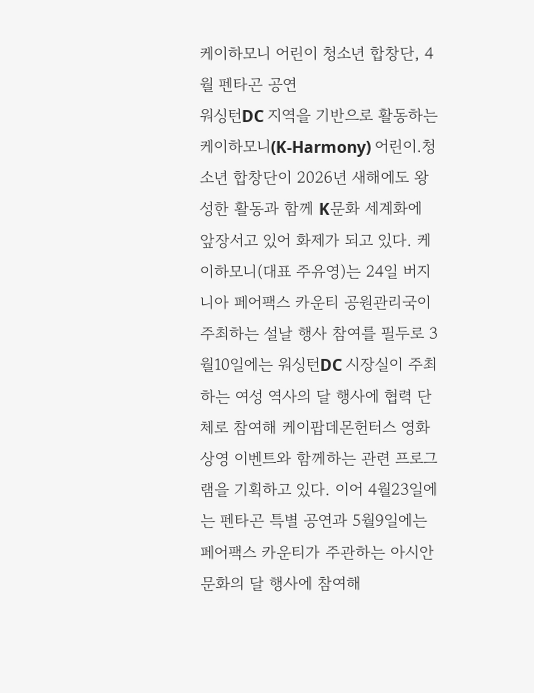케이하모니 어린이 청소년 합창단, 4월 펜타곤 공연
워싱턴DC 지역을 기반으로 활동하는 케이하모니(K-Harmony) 어린이.청소년 합창단이 2026년 새해에도 왕성한 활동과 함께 K문화 세계화에 앞장서고 있어 화제가 되고 있다. 케이하모니(대표 주유영)는 24일 버지니아 페어팩스 카운티 공원관리국이 주최하는 설날 행사 참여를 필두로 3월10일에는 워싱턴DC 시장실이 주최하는 여성 역사의 달 행사에 협력 단체로 참여해 케이팝데몬헌터스 영화 상영 이벤트와 함께하는 관련 프로그램을 기획하고 있다. 이어 4월23일에는 펜타곤 특별 공연과 5월9일에는 페어팩스 카운티가 주관하는 아시안 문화의 달 행사에 참여해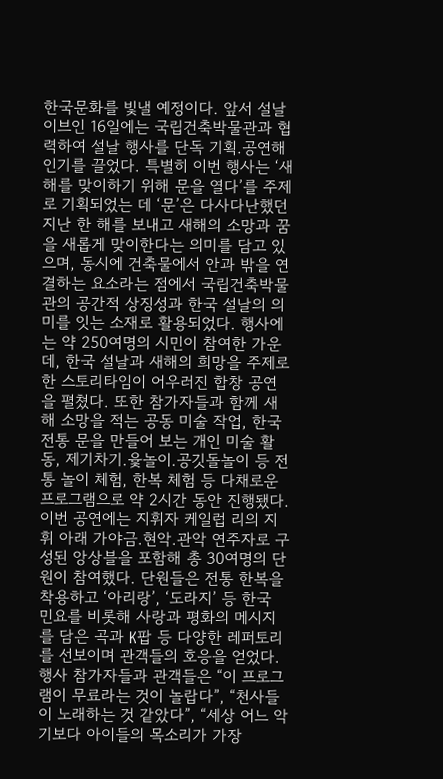한국문화를 빛낼 예정이다. 앞서 설날 이브인 16일에는 국립건축박물관과 협력하여 설날 행사를 단독 기획.공연해 인기를 끌었다. 특별히 이번 행사는 ‘새해를 맞이하기 위해 문을 열다’를 주제로 기획되었는 데 ‘문’은 다사다난했던 지난 한 해를 보내고 새해의 소망과 꿈을 새롭게 맞이한다는 의미를 담고 있으며, 동시에 건축물에서 안과 밖을 연결하는 요소라는 점에서 국립건축박물관의 공간적 상징성과 한국 설날의 의미를 잇는 소재로 활용되었다. 행사에는 약 250여명의 시민이 참여한 가운데, 한국 설날과 새해의 희망을 주제로 한 스토리타임이 어우러진 합창 공연을 펼쳤다. 또한 참가자들과 함께 새해 소망을 적는 공동 미술 작업, 한국 전통 문을 만들어 보는 개인 미술 활동, 제기차기.윷놀이.공깃돌놀이 등 전통 놀이 체험, 한복 체험 등 다채로운 프로그램으로 약 2시간 동안 진행됐다. 이번 공연에는 지휘자 케일럽 리의 지휘 아래 가야금.현악.관악 연주자로 구성된 앙상블을 포함해 총 30여명의 단원이 참여했다. 단원들은 전통 한복을 착용하고 ‘아리랑’, ‘도라지’ 등 한국 민요를 비롯해 사랑과 평화의 메시지를 담은 곡과 K팝 등 다양한 레퍼토리를 선보이며 관객들의 호응을 얻었다. 행사 참가자들과 관객들은 “이 프로그램이 무료라는 것이 놀랍다”, “천사들이 노래하는 것 같았다”, “세상 어느 악기보다 아이들의 목소리가 가장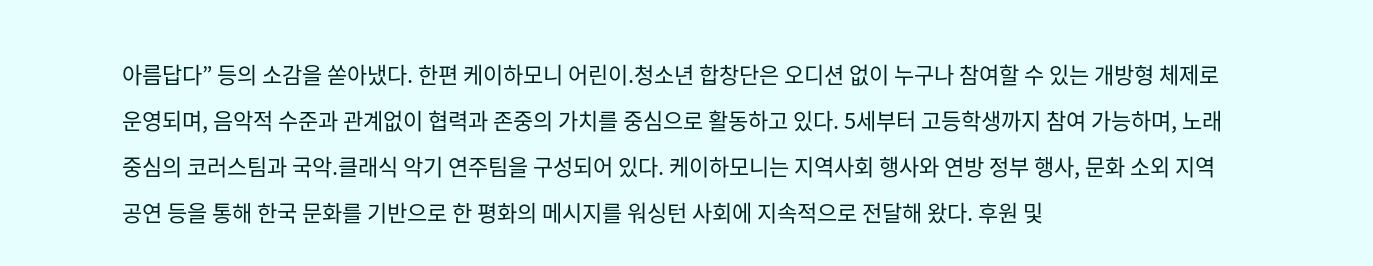아름답다” 등의 소감을 쏟아냈다. 한편 케이하모니 어린이.청소년 합창단은 오디션 없이 누구나 참여할 수 있는 개방형 체제로 운영되며, 음악적 수준과 관계없이 협력과 존중의 가치를 중심으로 활동하고 있다. 5세부터 고등학생까지 참여 가능하며, 노래 중심의 코러스팀과 국악.클래식 악기 연주팀을 구성되어 있다. 케이하모니는 지역사회 행사와 연방 정부 행사, 문화 소외 지역 공연 등을 통해 한국 문화를 기반으로 한 평화의 메시지를 워싱턴 사회에 지속적으로 전달해 왔다. 후원 및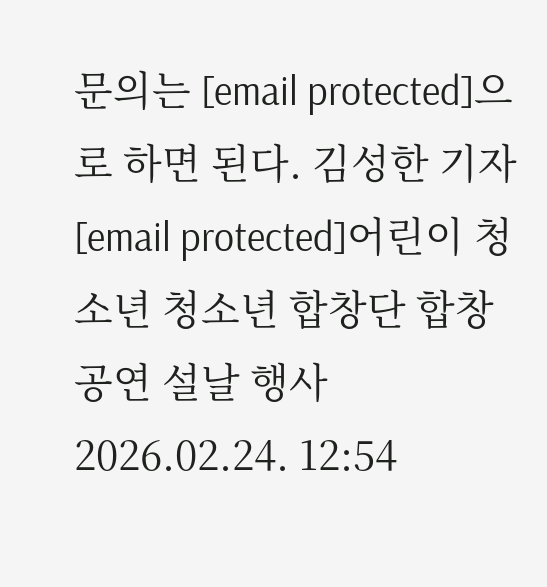문의는 [email protected]으로 하면 된다. 김성한 기자 [email protected]어린이 청소년 청소년 합창단 합창 공연 설날 행사
2026.02.24. 12:54